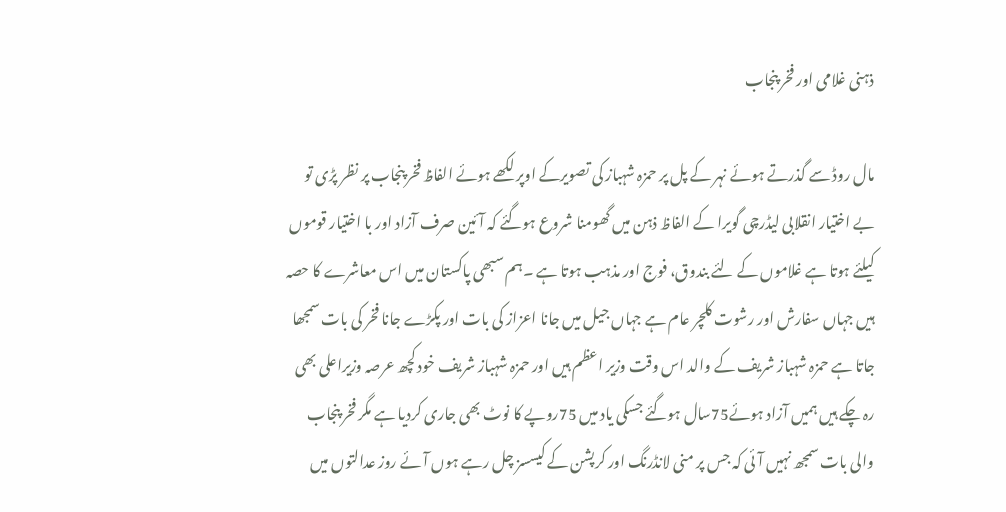ذہنی غلامی اور فخر پنجاب

مال روڈ سے گذرتے ہوئے نہر کے پل پر حمزہ شہباز کی تصویرکے اوپر لکھے ہوئے الفاظ فخر پنجاب پر نظر پڑی تو بے اختیار انقلابی لیڈرچی گویرا کے الفاظ ذہن میں گھومنا شروع ہوگئے کہ آئین صرف آزاد اور با اختیار قوموں کیلئے ہوتا ہے غلاموں کے لئے بندوق، فوج اور مذہب ہوتا ہے ۔ہم سبھی پاکستان میں اس معاشرے کا حصہ ہیں جہاں سفارش اور رشوت کلچر عام ہے جہاں جیل میں جانا اعزاز کی بات اور پکڑے جانا فخر کی بات سمجھا جاتا ہے حمزہ شہباز شریف کے والد اس وقت وزیر اعظم ہیں اور حمزہ شہباز شریف خود کچھ عرصہ وزیراعلی بھی رہ چکے ہیں ہمیں آزاد ہوئے75سال ہوگئے جسکی یاد میں 75روپے کا نوٹ بھی جاری کردیا ہے مگر فخر پنجاب والی بات سمجھ نہیں آئی کہ جس پر منی لانڈرنگ اور کرپشن کے کیسسز چل رہے ہوں آئے روز عدالتوں میں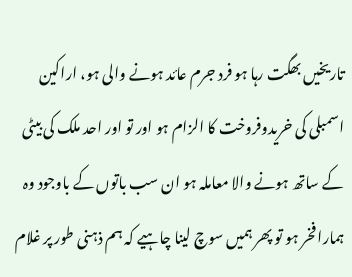تاریخیں بھگت رہا ہو فرد جرم عائد ہونے والی ہو، اراکین اسمبلی کی خریدوفروخت کا الزام ہو اور تو اور احد ملک کی بیٹی کے ساتھ ہونے والا معاملہ ہو ان سب باتوں کے باوجود وہ ہمارا فخر ہو تو پھر ہمیں سوچ لینا چاہیے کہ ہم ذہنی طور پر غلام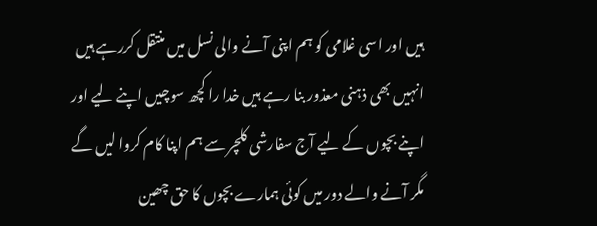ہیں اور اسی غلامی کو ہم اپنی آنے والی نسل میں منتقل کررہے ہیں انہیں بھی ذہنی معذور بنا رہے ہیں خدا را کچھ سوچیں اپنے لیے اور اپنے بچوں کے لیے آج سفارشی کلچر سے ہم اپنا کام کروا لیں گے مگر آنے والے دور میں کوئی ہمارے بچوں کا حق چھین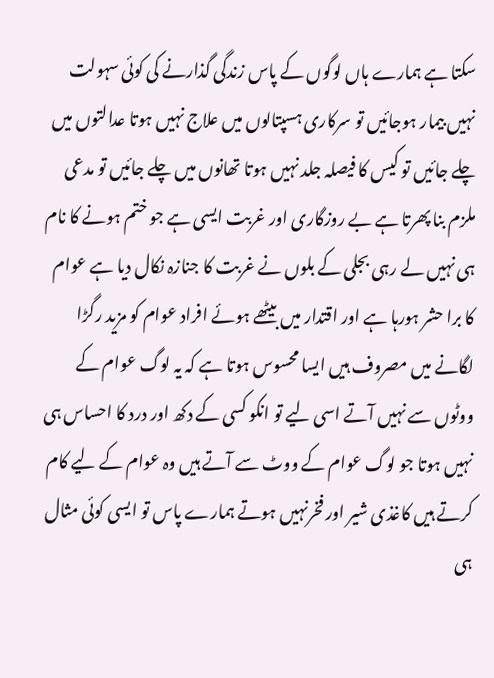سکتا ہے ہمارے ہاں لوگوں کے پاس زندگی گذارنے کی کوئی سہولت نہیں بیمار ہوجائیں تو سرکاری ہسپتالوں میں علاج نہیں ہوتا عدالتوں میں چلے جائیں تو کیس کا فیصلہ جلد نہیں ہوتا تھانوں میں چلے جائیں تو مدعی ملزم بنا پھرتا ہے بے روزگاری اور غربت ایسی ہے جو ختم ہونے کا نام ہی نہیں لے رہی بجلی کے بلوں نے غربت کا جنازہ نکال دیا ہے عوام کا برا حشر ہورہا ہے اور اقتدار میں بیٹھے ہوئے افراد عوام کو مزید رگڑا لگانے میں مصروف ہیں ایسا محسوس ہوتا ہے کہ یہ لوگ عوام کے ووٹوں سے نہیں آتے اسی لیے تو انکو کسی کے دکھ اور درد کا احساس ہی نہیں ہوتا جو لوگ عوام کے ووٹ سے آتے ہیں وہ عوام کے لیے کام کرتے ہیں کاغذی شیر اور فخرنہیں ہوتے ہمارے پاس تو ایسی کوئی مثال ہی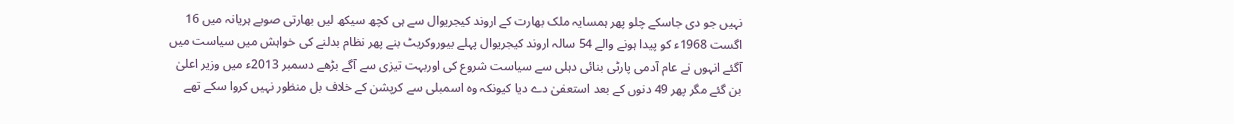نہیں جو دی جاسکے چلو پھر ہمسایہ ملک بھارت کے اروند کیجریوال سے ہی کچھ سیکھ لیں بھارتی صوبے ہریانہ میں 16 اگست 1968ء کو پیدا ہونے والے 54 سالہ اروند کیجریوال پہلے بیوروکریٹ بنے پھر نظام بدلنے کی خواہش میں سیاست میں آگئے انہوں نے عام آدمی پارٹی بنائی دہلی سے سیاست شروع کی اوربہت تیزی سے آگے بڑھے دسمبر 2013ء میں وزیر اعلیٰ بن گئے مگر پھر 49 دنوں کے بعد استعفیٰ دے دیا کیونکہ وہ اسمبلی سے کرپشن کے خلاف بل منظور نہیں کروا سکے تھے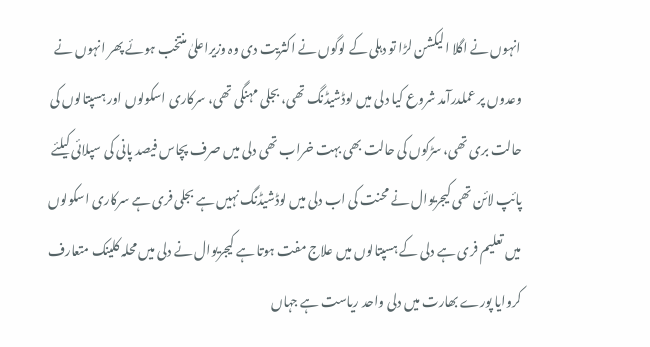انہوں نے اگلا الیکشن لڑا تو دہلی کے لوگوں نے اکثریت دی وہ وزیراعلیٰ منتخب ہوئے پھر انہوں نے وعدوں پر عملدرآمد شروع کیا دلی میں لوڈشیڈنگ تھی، بجلی مہنگی تھی، سرکاری اسکولوں اور ہسپتالوں کی حالت بری تھی، سڑکوں کی حالت بھی بہت خراب تھی دلی میں صرف پچاس فیصد پانی کی سپلائی کیلئے پائپ لائن تھی کیجریوال نے محنت کی اب دلی میں لوڈشیڈنگ نہیں ہے بجلی فری ہے سرکاری اسکولوں میں تعلیم فری ہے دلی کے ہسپتالوں میں علاج مفت ہوتا ہے کیجریوال نے دلی میں محلہ کلینک متعارف کروایا پورے بھارت میں دلی واحد ریاست ہے جہاں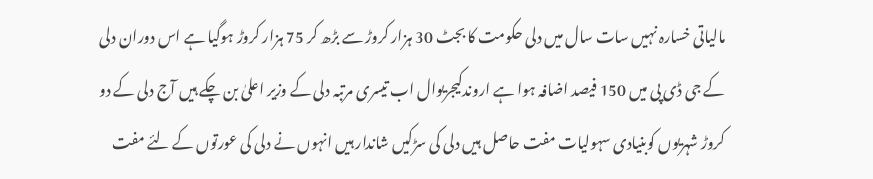مالیاتی خسارہ نہیں سات سال میں دلی حکومت کا بجٹ 30 ہزار کروڑ سے بڑھ کر 75 ہزار کروڑ ہوگیا ہے اس دوران دلی کے جی ڈی پی میں 150 فیصد اضافہ ہوا ہے اروندکیجریوال اب تیسری مرتبہ دلی کے وزیر اعلیٰ بن چکے ہیں آج دلی کے دو کروڑ شہریوں کوبنیادی سہولیات مفت حاصل ہیں دلی کی سڑکیں شاندار ہیں انہوں نے دلی کی عورتوں کے لئے مفت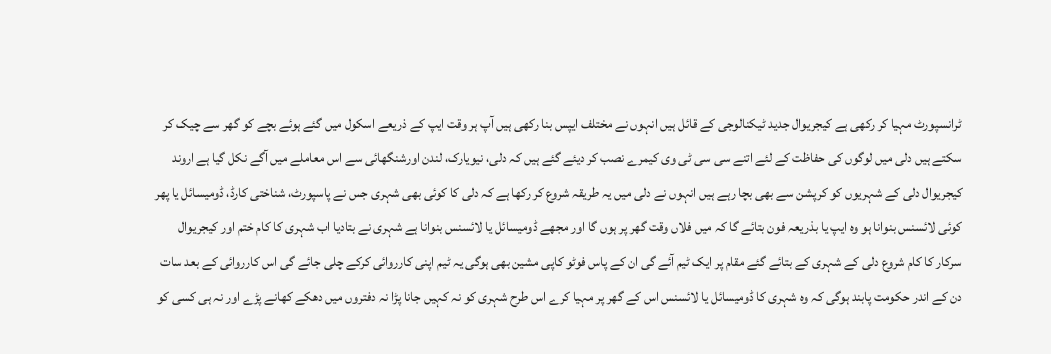ٹرانسپورٹ مہیا کر رکھی ہے کیجریوال جدید ٹیکنالوجی کے قائل ہیں انہوں نے مختلف ایپس بنا رکھی ہیں آپ ہر وقت ایپ کے ذریعے اسکول میں گئے ہوئے بچے کو گھر سے چیک کر سکتے ہیں دلی میں لوگوں کی حفاظت کے لئے اتنے سی سی ٹی وی کیمرے نصب کر دیئے گئے ہیں کہ دلی، نیویارک، لندن اورشنگھائی سے اس معاملے میں آگے نکل گیا ہے اروند کیجریوال دلی کے شہریوں کو کرپشن سے بھی بچا رہے ہیں انہوں نے دلی میں یہ طریقہ شروع کر رکھا ہے کہ دلی کا کوئی بھی شہری جس نے پاسپورٹ، شناختی کارڈ، ڈومیسائل یا پھر کوئی لائسنس بنوانا ہو وہ ایپ یا بذریعہ فون بتائے گا کہ میں فلاں وقت گھر پر ہوں گا اور مجھے ڈومیسائل یا لائسنس بنوانا ہے شہری نے بتادیا اب شہری کا کام ختم اور کیجریوال سرکار کا کام شروع دلی کے شہری کے بتائے گئے مقام پر ایک ٹیم آئے گی ان کے پاس فوٹو کاپی مشین بھی ہوگی یہ ٹیم اپنی کارروائی کرکے چلی جائے گی اس کارروائی کے بعد سات دن کے اندر حکومت پابند ہوگی کہ وہ شہری کا ڈومیسائل یا لائسنس اس کے گھر پر مہیا کرے اس طرح شہری کو نہ کہیں جانا پڑا نہ دفتروں میں دھکے کھانے پڑے اور نہ ہی کسی کو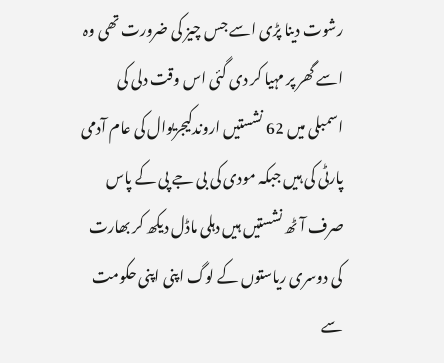رشوت دینا پڑی اسے جس چیز کی ضرورت تھی وہ اسے گھر پر مہیا کر دی گئی اس وقت دلی کی اسمبلی میں 62 نشستیں اروندکیجریوال کی عام آدمی پارٹی کی ہیں جبکہ مودی کی بی جے پی کے پاس صرف آٹھ نشستیں ہیں دہلی ماڈل دیکھ کر بھارت کی دوسری ریاستوں کے لوگ اپنی اپنی حکومت سے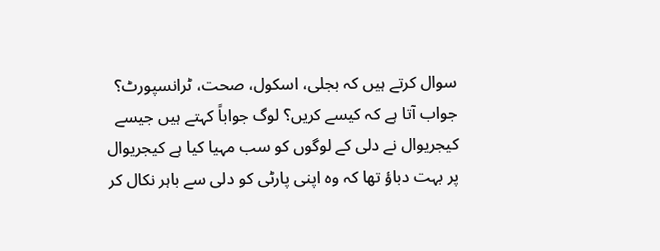سوال کرتے ہیں کہ بجلی، اسکول، صحت، ٹرانسپورٹ؟ جواب آتا ہے کہ کیسے کریں؟ لوگ جواباً کہتے ہیں جیسے کیجریوال نے دلی کے لوگوں کو سب مہیا کیا ہے کیجریوال پر بہت دباؤ تھا کہ وہ اپنی پارٹی کو دلی سے باہر نکال کر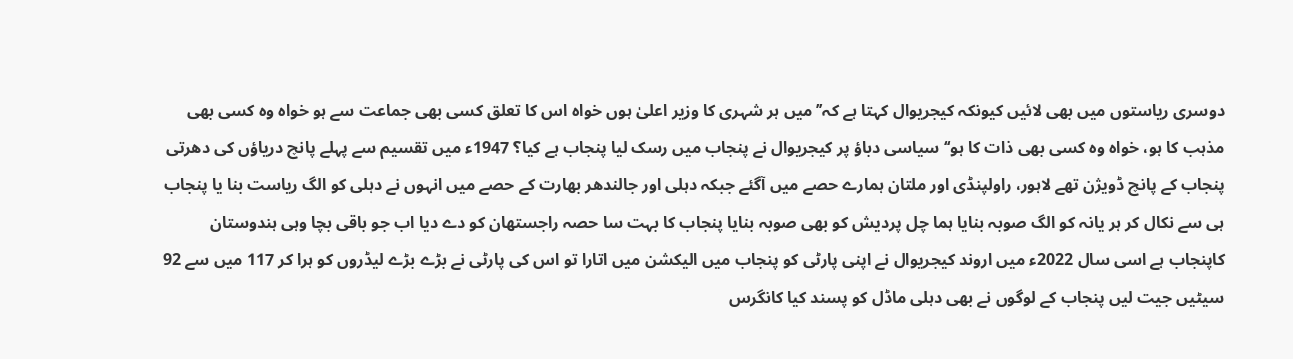دوسری ریاستوں میں بھی لائیں کیونکہ کیجریوال کہتا ہے کہ’’میں ہر شہری کا وزیر اعلیٰ ہوں خواہ اس کا تعلق کسی بھی جماعت سے ہو خواہ وہ کسی بھی مذہب کا ہو، خواہ وہ کسی بھی ذات کا ہو‘‘سیاسی دباؤ پر کیجریوال نے پنجاب میں رسک لیا پنجاب ہے کیا؟ 1947ء میں تقسیم سے پہلے پانچ دریاؤں کی دھرتی پنجاب کے پانچ ڈویژن تھے لاہور، راولپنڈی اور ملتان ہمارے حصے میں آگئے جبکہ دہلی اور جالندھر بھارت کے حصے میں انہوں نے دہلی کو الگ ریاست بنا یا پنجاب ہی سے نکال کر ہر یانہ کو الگ صوبہ بنایا ہما چل پردیش کو بھی صوبہ بنایا پنجاب کا بہت سا حصہ راجستھان کو دے دیا اب جو باقی بچا وہی ہندوستان کاپنجاب ہے اسی سال 2022ء میں اروند کیجریوال نے اپنی پارٹی کو پنجاب میں الیکشن میں اتارا تو اس کی پارٹی نے بڑے بڑے لیڈروں کو ہرا کر 117 میں سے 92 سیٹیں جیت لیں پنجاب کے لوگوں نے بھی دہلی ماڈل کو پسند کیا کانگرس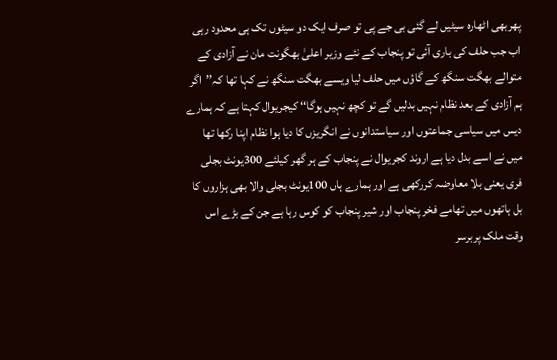پھربھی اٹھارہ سیٹیں لے گئی بی جے پی تو صرف ایک دو سیٹوں تک ہی محدود رہی اب جب حلف کی باری آئی تو پنجاب کے نئے وزیر اعلیٰ بھگونت مان نے آزادی کے متوالے بھگت سنگھ کے گاؤں میں حلف لیا ویسے بھگت سنگھ نے کہا تھا کہ’’اگر ہم آزادی کے بعد نظام نہیں بدلیں گے تو کچھ نہیں ہوگا‘‘ کیجریوال کہتا ہے کہ ہمارے دیس میں سیاسی جماعتوں اور سیاستدانوں نے انگریزں کا دیا ہوا نظام اپنا رکھا تھا میں نے اسے بدل دیا ہے اروند کجریوال نے پنجاب کے ہر گھر کیلئے 300یونٹ بجلی فری یعنی بلا معاوضہ کررکھی ہے اور ہمارے ہاں 100یونٹ بجلی والا بھی ہزاروں کا بل ہاتھوں میں تھامے فخر پنجاب اور شیر پنجاب کو کوس رہا ہے جن کے بڑے اس وقت ملک پربرسر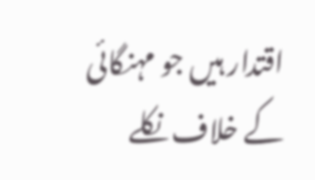اقتدار ہیں جو مہنگائی کے خلاف نکلے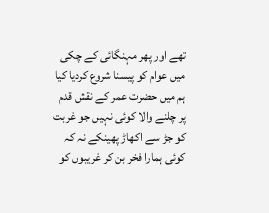تھے اور پھر مہنگائی کے چکی میں عوام کو پیسنا شروع کردیا کیا ہم میں حضرت عمر کے نقش قدم پر چلنے والا کوئی نہیں جو غربت کو جڑ سے اکھاڑ پھینکے نہ کہ کوئی ہمارا فخر بن کر غریبوں کو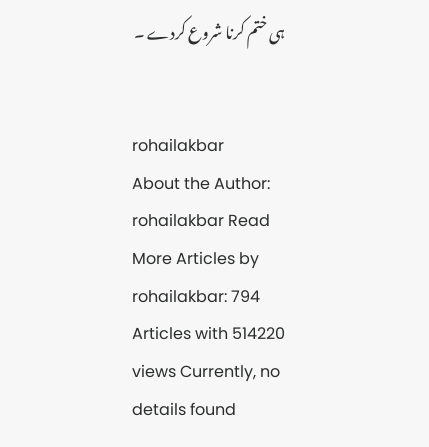ہی ختم کرنا شروع کردے ۔


rohailakbar
About the Author: rohailakbar Read More Articles by rohailakbar: 794 Articles with 514220 views Currently, no details found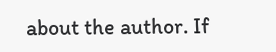about the author. If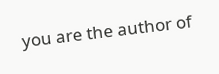you are the author of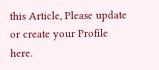this Article, Please update or create your Profile here.